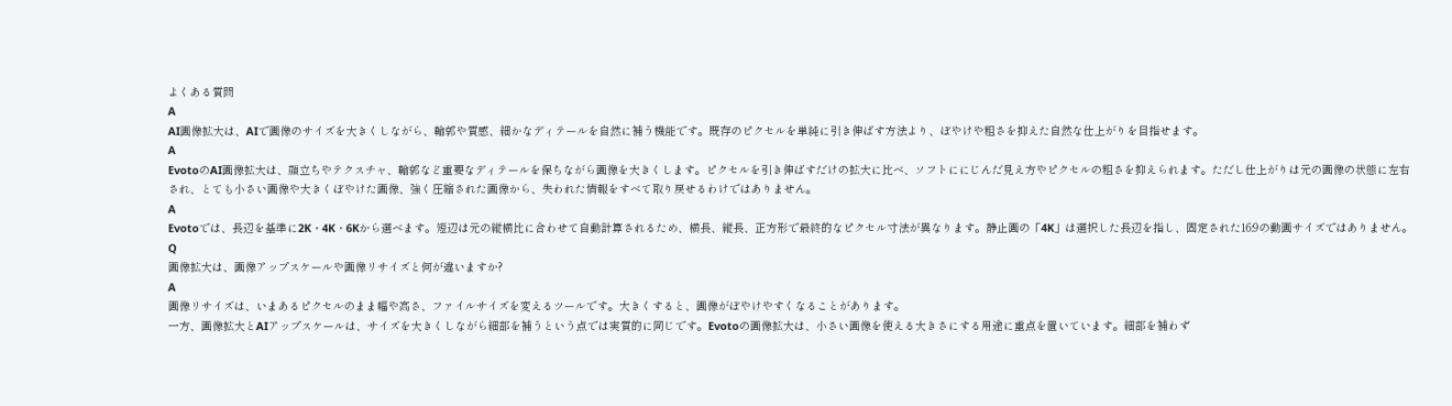よくある質問
A
AI画像拡大は、AIで画像のサイズを大きくしながら、輪郭や質感、細かなディテールを自然に補う機能です。既存のピクセルを単純に引き伸ばす方法より、ぼやけや粗さを抑えた自然な仕上がりを目指せます。
A
EvotoのAI画像拡大は、顔立ちやテクスチャ、輪郭など重要なディテールを保ちながら画像を大きくします。ピクセルを引き伸ばすだけの拡大に比べ、ソフトににじんだ見え方やピクセルの粗さを抑えられます。ただし仕上がりは元の画像の状態に左右され、とても小さい画像や大きくぼやけた画像、強く圧縮された画像から、失われた情報をすべて取り戻せるわけではありません。
A
Evotoでは、長辺を基準に2K・4K・6Kから選べます。短辺は元の縦横比に合わせて自動計算されるため、横長、縦長、正方形で最終的なピクセル寸法が異なります。静止画の「4K」は選択した長辺を指し、固定された16:9の動画サイズではありません。
Q
画像拡大は、画像アップスケールや画像リサイズと何が違いますか?
A
画像リサイズは、いまあるピクセルのまま幅や高さ、ファイルサイズを変えるツールです。大きくすると、画像がぼやけやすくなることがあります。
一方、画像拡大とAIアップスケールは、サイズを大きくしながら細部を補うという点では実質的に同じです。Evotoの画像拡大は、小さい画像を使える大きさにする用途に重点を置いています。細部を補わず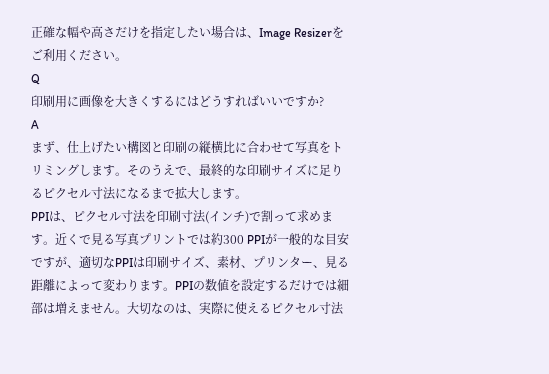正確な幅や高さだけを指定したい場合は、Image Resizerをご利用ください。
Q
印刷用に画像を大きくするにはどうすればいいですか?
A
まず、仕上げたい構図と印刷の縦横比に合わせて写真をトリミングします。そのうえで、最終的な印刷サイズに足りるピクセル寸法になるまで拡大します。
PPIは、ピクセル寸法を印刷寸法(インチ)で割って求めます。近くで見る写真プリントでは約300 PPIが一般的な目安ですが、適切なPPIは印刷サイズ、素材、プリンター、見る距離によって変わります。PPIの数値を設定するだけでは細部は増えません。大切なのは、実際に使えるピクセル寸法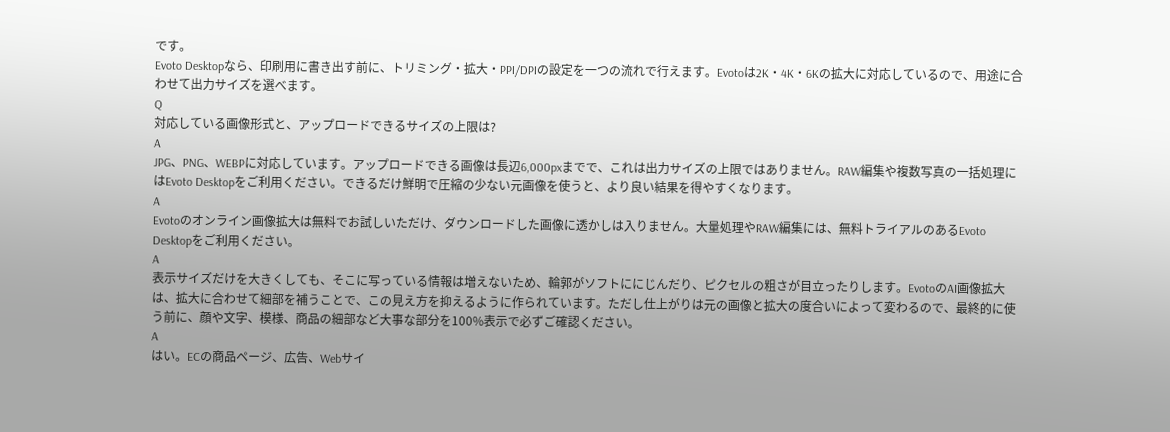です。
Evoto Desktopなら、印刷用に書き出す前に、トリミング・拡大・PPI/DPIの設定を一つの流れで行えます。Evotoは2K・4K・6Kの拡大に対応しているので、用途に合わせて出力サイズを選べます。
Q
対応している画像形式と、アップロードできるサイズの上限は?
A
JPG、PNG、WEBPに対応しています。アップロードできる画像は長辺6,000pxまでで、これは出力サイズの上限ではありません。RAW編集や複数写真の一括処理にはEvoto Desktopをご利用ください。できるだけ鮮明で圧縮の少ない元画像を使うと、より良い結果を得やすくなります。
A
Evotoのオンライン画像拡大は無料でお試しいただけ、ダウンロードした画像に透かしは入りません。大量処理やRAW編集には、無料トライアルのあるEvoto Desktopをご利用ください。
A
表示サイズだけを大きくしても、そこに写っている情報は増えないため、輪郭がソフトににじんだり、ピクセルの粗さが目立ったりします。EvotoのAI画像拡大は、拡大に合わせて細部を補うことで、この見え方を抑えるように作られています。ただし仕上がりは元の画像と拡大の度合いによって変わるので、最終的に使う前に、顔や文字、模様、商品の細部など大事な部分を100%表示で必ずご確認ください。
A
はい。ECの商品ページ、広告、Webサイ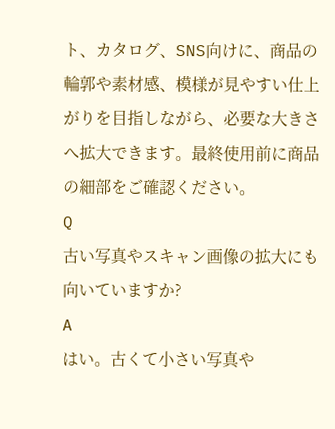ト、カタログ、SNS向けに、商品の輪郭や素材感、模様が見やすい仕上がりを目指しながら、必要な大きさへ拡大できます。最終使用前に商品の細部をご確認ください。
Q
古い写真やスキャン画像の拡大にも向いていますか?
A
はい。古くて小さい写真や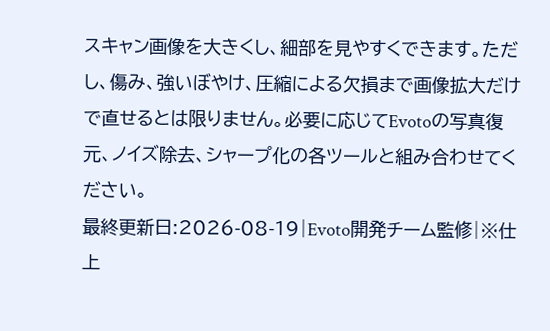スキャン画像を大きくし、細部を見やすくできます。ただし、傷み、強いぼやけ、圧縮による欠損まで画像拡大だけで直せるとは限りません。必要に応じてEvotoの写真復元、ノイズ除去、シャープ化の各ツールと組み合わせてください。
最終更新日:2026-08-19|Evoto開発チーム監修|※仕上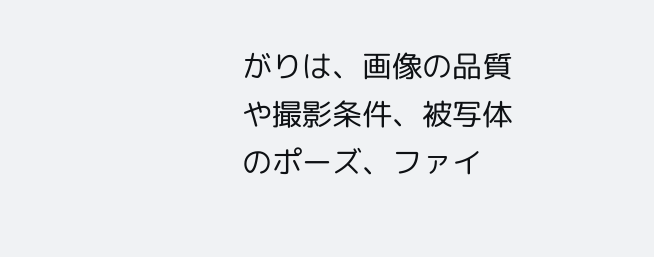がりは、画像の品質や撮影条件、被写体のポーズ、ファイ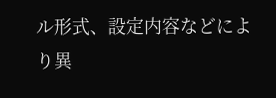ル形式、設定内容などにより異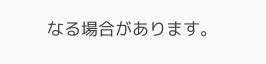なる場合があります。